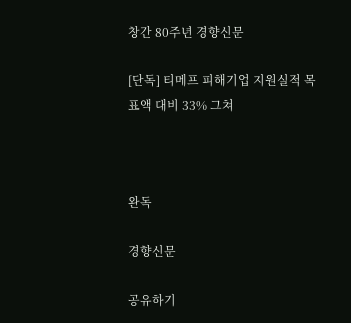창간 80주년 경향신문

[단독] 티메프 피해기업 지원실적 목표액 대비 33% 그쳐



완독

경향신문

공유하기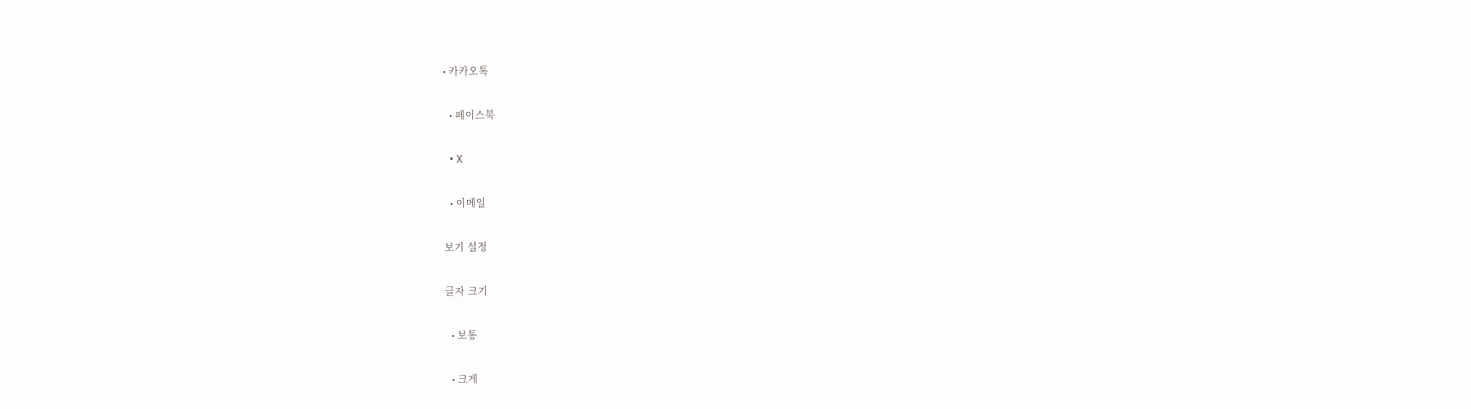• 카카오톡

  • 페이스북

  • X

  • 이메일

보기 설정

글자 크기

  • 보통

  • 크게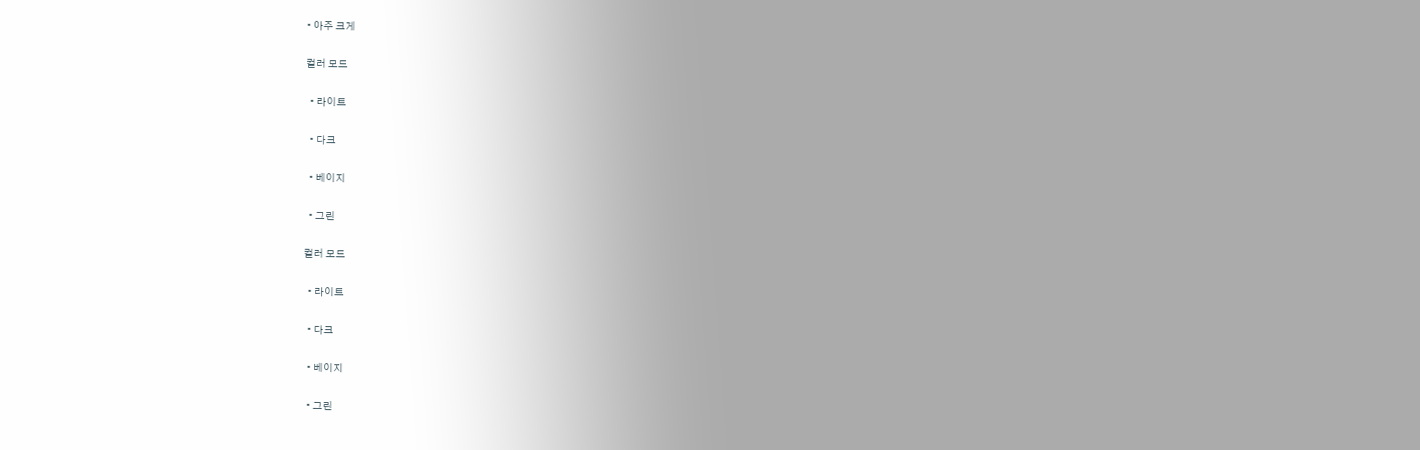• 아주 크게

컬러 모드

  • 라이트

  • 다크

  • 베이지

  • 그린

컬러 모드

  • 라이트

  • 다크

  • 베이지

  • 그린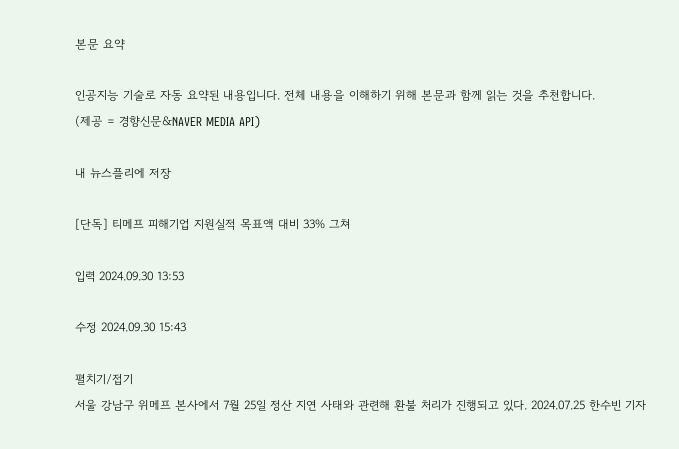본문 요약

인공지능 기술로 자동 요약된 내용입니다. 전체 내용을 이해하기 위해 본문과 함께 읽는 것을 추천합니다.
(제공 = 경향신문&NAVER MEDIA API)

내 뉴스플리에 저장

[단독] 티메프 피해기업 지원실적 목표액 대비 33% 그쳐

입력 2024.09.30 13:53

수정 2024.09.30 15:43

펼치기/접기
서울 강남구 위메프 본사에서 7월 25일 정산 지연 사태와 관련해 환불 처리가 진행되고 있다. 2024.07.25 한수빈 기자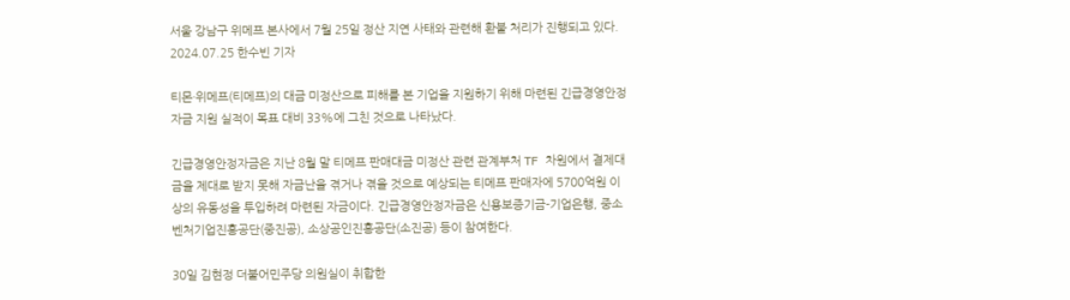서울 강남구 위메프 본사에서 7월 25일 정산 지연 사태와 관련해 환불 처리가 진행되고 있다. 2024.07.25 한수빈 기자

티몬·위메프(티메프)의 대금 미정산으로 피해를 본 기업을 지원하기 위해 마련된 긴급경영안정자금 지원 실적이 목표 대비 33%에 그친 것으로 나타났다.

긴급경영안정자금은 지난 8월 말 티메프 판매대금 미정산 관련 관계부처 TF 차원에서 결제대금을 제대로 받지 못해 자금난을 겪거나 겪을 것으로 예상되는 티메프 판매자에 5700억원 이상의 유동성을 투입하려 마련된 자금이다. 긴급경영안정자금은 신용보증기금-기업은행, 중소벤처기업진흥공단(중진공), 소상공인진흥공단(소진공) 등이 참여한다.

30일 김현정 더불어민주당 의원실이 취합한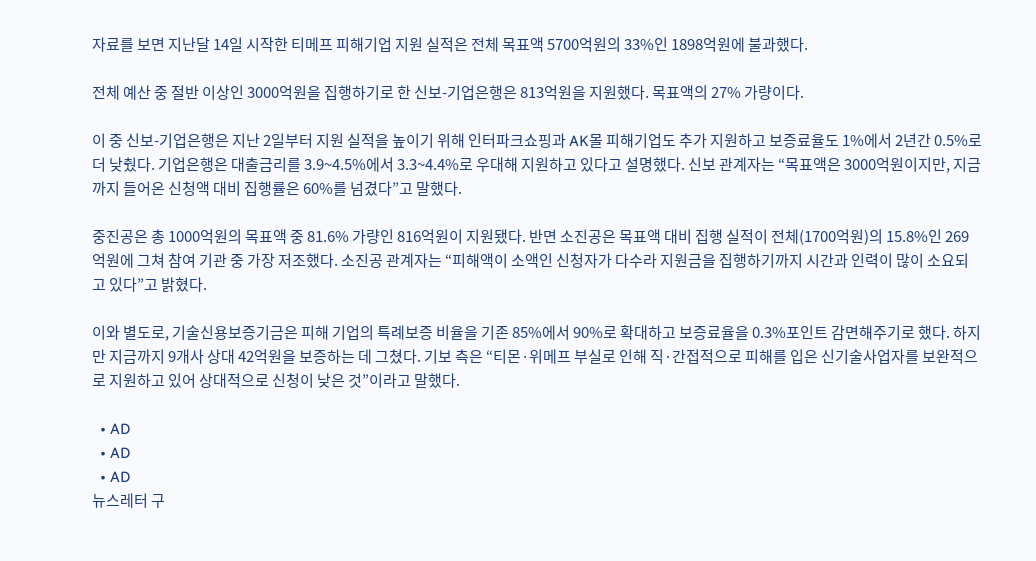자료를 보면 지난달 14일 시작한 티메프 피해기업 지원 실적은 전체 목표액 5700억원의 33%인 1898억원에 불과했다.

전체 예산 중 절반 이상인 3000억원을 집행하기로 한 신보-기업은행은 813억원을 지원했다. 목표액의 27% 가량이다.

이 중 신보-기업은행은 지난 2일부터 지원 실적을 높이기 위해 인터파크쇼핑과 AK몰 피해기업도 추가 지원하고 보증료율도 1%에서 2년간 0.5%로 더 낮췄다. 기업은행은 대출금리를 3.9~4.5%에서 3.3~4.4%로 우대해 지원하고 있다고 설명했다. 신보 관계자는 “목표액은 3000억원이지만, 지금까지 들어온 신청액 대비 집행률은 60%를 넘겼다”고 말했다.

중진공은 총 1000억원의 목표액 중 81.6% 가량인 816억원이 지원됐다. 반면 소진공은 목표액 대비 집행 실적이 전체(1700억원)의 15.8%인 269억원에 그쳐 참여 기관 중 가장 저조했다. 소진공 관계자는 “피해액이 소액인 신청자가 다수라 지원금을 집행하기까지 시간과 인력이 많이 소요되고 있다”고 밝혔다.

이와 별도로, 기술신용보증기금은 피해 기업의 특례보증 비율을 기존 85%에서 90%로 확대하고 보증료율을 0.3%포인트 감면해주기로 했다. 하지만 지금까지 9개사 상대 42억원을 보증하는 데 그쳤다. 기보 측은 “티몬·위메프 부실로 인해 직·간접적으로 피해를 입은 신기술사업자를 보완적으로 지원하고 있어 상대적으로 신청이 낮은 것”이라고 말했다.

  • AD
  • AD
  • AD
뉴스레터 구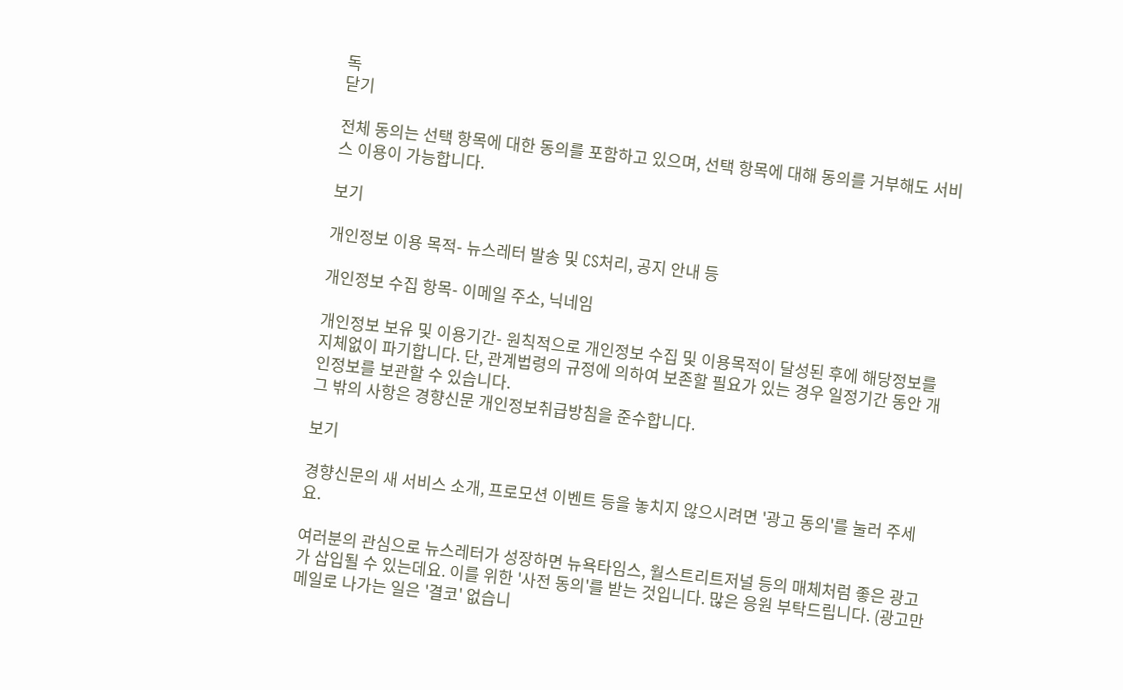독
닫기

전체 동의는 선택 항목에 대한 동의를 포함하고 있으며, 선택 항목에 대해 동의를 거부해도 서비스 이용이 가능합니다.

보기

개인정보 이용 목적- 뉴스레터 발송 및 CS처리, 공지 안내 등

개인정보 수집 항목- 이메일 주소, 닉네임

개인정보 보유 및 이용기간- 원칙적으로 개인정보 수집 및 이용목적이 달성된 후에 해당정보를 지체없이 파기합니다. 단, 관계법령의 규정에 의하여 보존할 필요가 있는 경우 일정기간 동안 개인정보를 보관할 수 있습니다.
그 밖의 사항은 경향신문 개인정보취급방침을 준수합니다.

보기

경향신문의 새 서비스 소개, 프로모션 이벤트 등을 놓치지 않으시려면 '광고 동의'를 눌러 주세요.

여러분의 관심으로 뉴스레터가 성장하면 뉴욕타임스, 월스트리트저널 등의 매체처럼 좋은 광고가 삽입될 수 있는데요. 이를 위한 '사전 동의'를 받는 것입니다. 많은 응원 부탁드립니다. (광고만 메일로 나가는 일은 '결코' 없습니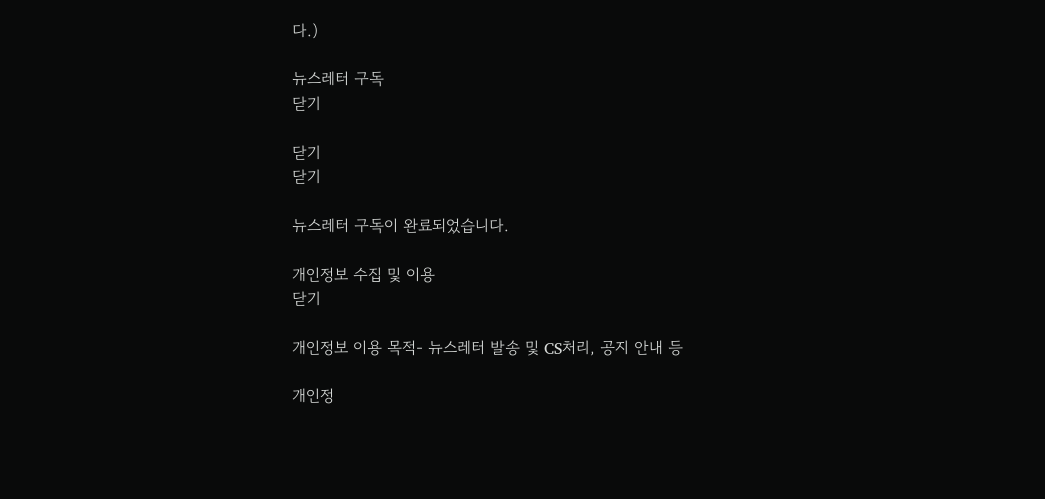다.)

뉴스레터 구독
닫기

닫기
닫기

뉴스레터 구독이 완료되었습니다.

개인정보 수집 및 이용
닫기

개인정보 이용 목적- 뉴스레터 발송 및 CS처리, 공지 안내 등

개인정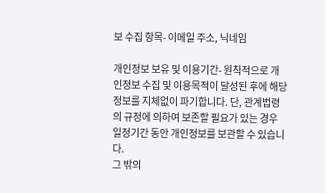보 수집 항목- 이메일 주소, 닉네임

개인정보 보유 및 이용기간- 원칙적으로 개인정보 수집 및 이용목적이 달성된 후에 해당정보를 지체없이 파기합니다. 단, 관계법령의 규정에 의하여 보존할 필요가 있는 경우 일정기간 동안 개인정보를 보관할 수 있습니다.
그 밖의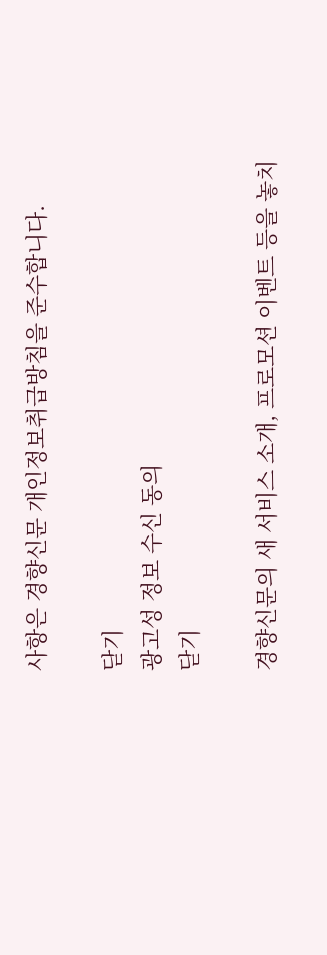사항은 경향신문 개인정보취급방침을 준수합니다.

닫기
광고성 정보 수신 동의
닫기

경향신문의 새 서비스 소개, 프로모션 이벤트 등을 놓치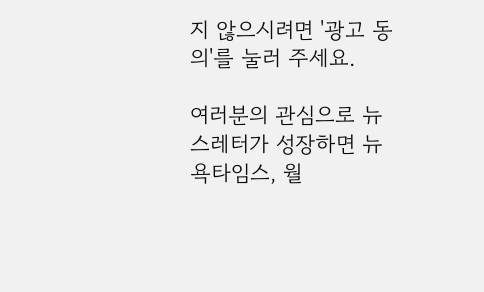지 않으시려면 '광고 동의'를 눌러 주세요.

여러분의 관심으로 뉴스레터가 성장하면 뉴욕타임스, 월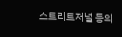스트리트저널 등의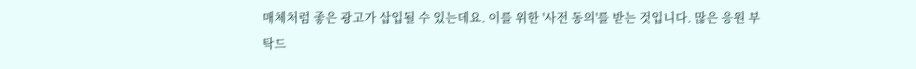매체처럼 좋은 광고가 삽입될 수 있는데요. 이를 위한 '사전 동의'를 받는 것입니다. 많은 응원 부탁드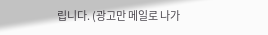립니다. (광고만 메일로 나가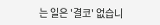는 일은 '결코' 없습니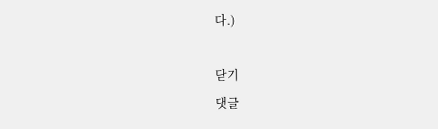다.)

닫기
댓글